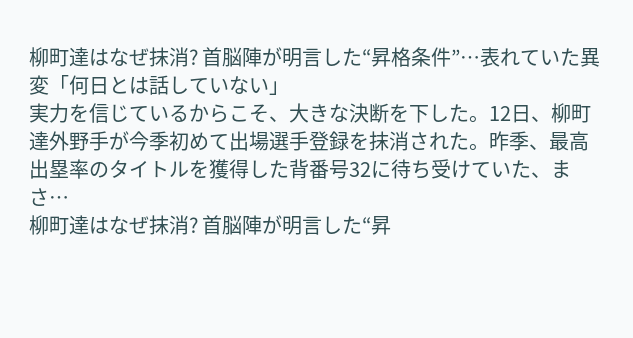柳町達はなぜ抹消? 首脳陣が明言した“昇格条件”…表れていた異変「何日とは話していない」
実力を信じているからこそ、大きな決断を下した。12日、柳町達外野手が今季初めて出場選手登録を抹消された。昨季、最高出塁率のタイトルを獲得した背番号32に待ち受けていた、まさ…
柳町達はなぜ抹消? 首脳陣が明言した“昇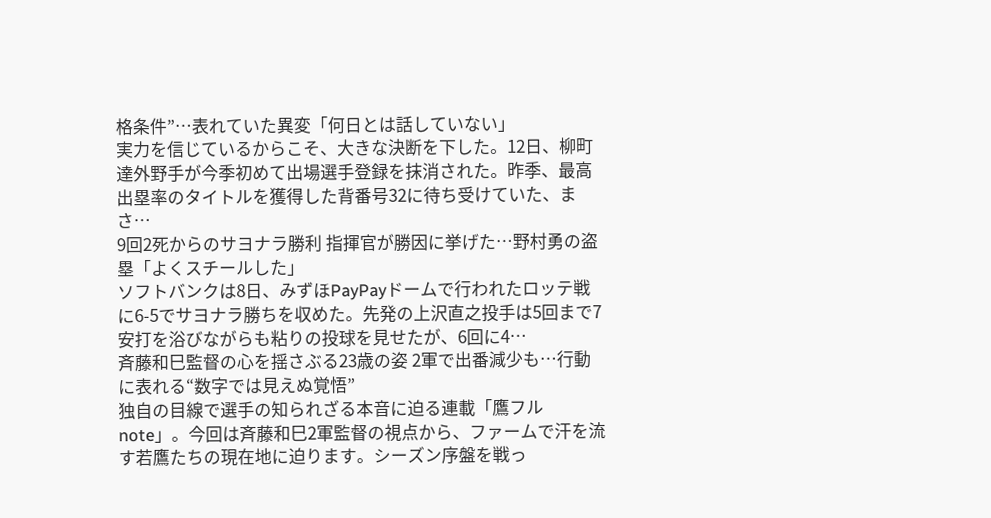格条件”…表れていた異変「何日とは話していない」
実力を信じているからこそ、大きな決断を下した。12日、柳町達外野手が今季初めて出場選手登録を抹消された。昨季、最高出塁率のタイトルを獲得した背番号32に待ち受けていた、まさ…
9回2死からのサヨナラ勝利 指揮官が勝因に挙げた…野村勇の盗塁「よくスチールした」
ソフトバンクは8日、みずほPayPayドームで行われたロッテ戦に6-5でサヨナラ勝ちを収めた。先発の上沢直之投手は5回まで7安打を浴びながらも粘りの投球を見せたが、6回に4…
斉藤和巳監督の心を揺さぶる23歳の姿 2軍で出番減少も…行動に表れる“数字では見えぬ覚悟”
独自の目線で選手の知られざる本音に迫る連載「鷹フルnote」。今回は斉藤和巳2軍監督の視点から、ファームで汗を流す若鷹たちの現在地に迫ります。シーズン序盤を戦っ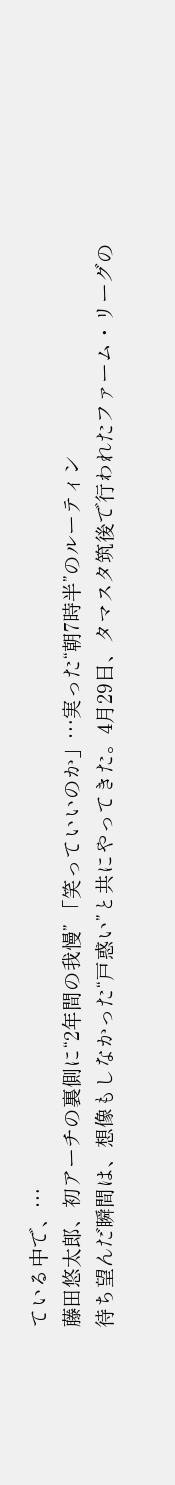ている中で、…
藤田悠太郎、初アーチの裏側に“2年間の我慢” 「笑っていいのか」…実った“朝7時半”のルーティン
待ち望んだ瞬間は、想像もしなかった“戸惑い”と共にやってきた。4月29日、タマスタ筑後で行われたファーム・リーグの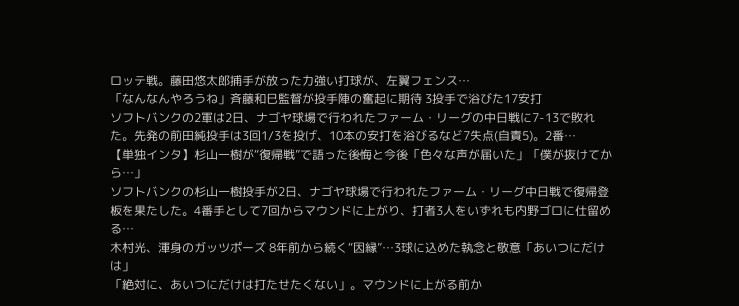ロッテ戦。藤田悠太郎捕手が放った力強い打球が、左翼フェンス…
「なんなんやろうね」斉藤和巳監督が投手陣の奮起に期待 3投手で浴びた17安打
ソフトバンクの2軍は2日、ナゴヤ球場で行われたファーム・リーグの中日戦に7-13で敗れた。先発の前田純投手は3回1/3を投げ、10本の安打を浴びるなど7失点(自責5)。2番…
【単独インタ】杉山一樹が“復帰戦”で語った後悔と今後「色々な声が届いた」「僕が抜けてから…」
ソフトバンクの杉山一樹投手が2日、ナゴヤ球場で行われたファーム・リーグ中日戦で復帰登板を果たした。4番手として7回からマウンドに上がり、打者3人をいずれも内野ゴロに仕留める…
木村光、渾身のガッツポーズ 8年前から続く“因縁”…3球に込めた執念と敬意「あいつにだけは」
「絶対に、あいつにだけは打たせたくない」。マウンドに上がる前か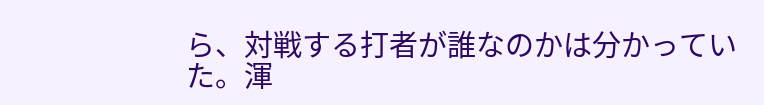ら、対戦する打者が誰なのかは分かっていた。渾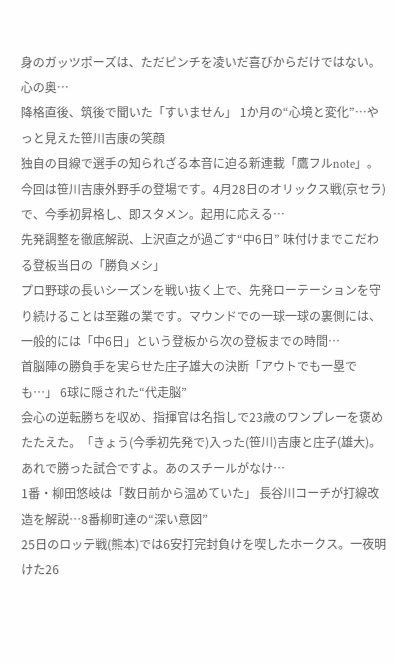身のガッツポーズは、ただピンチを凌いだ喜びからだけではない。心の奥…
降格直後、筑後で聞いた「すいません」 1か月の“心境と変化”…やっと見えた笹川吉康の笑顔
独自の目線で選手の知られざる本音に迫る新連載「鷹フルnote」。今回は笹川吉康外野手の登場です。4月28日のオリックス戦(京セラ)で、今季初昇格し、即スタメン。起用に応える…
先発調整を徹底解説、上沢直之が過ごす“中6日” 味付けまでこだわる登板当日の「勝負メシ」
プロ野球の長いシーズンを戦い抜く上で、先発ローテーションを守り続けることは至難の業です。マウンドでの一球一球の裏側には、一般的には「中6日」という登板から次の登板までの時間…
首脳陣の勝負手を実らせた庄子雄大の決断「アウトでも一塁でも…」 6球に隠された“代走脳”
会心の逆転勝ちを収め、指揮官は名指しで23歳のワンプレーを褒めたたえた。「きょう(今季初先発で)入った(笹川)吉康と庄子(雄大)。あれで勝った試合ですよ。あのスチールがなけ…
1番・柳田悠岐は「数日前から温めていた」 長谷川コーチが打線改造を解説…8番柳町達の“深い意図”
25日のロッテ戦(熊本)では6安打完封負けを喫したホークス。一夜明けた26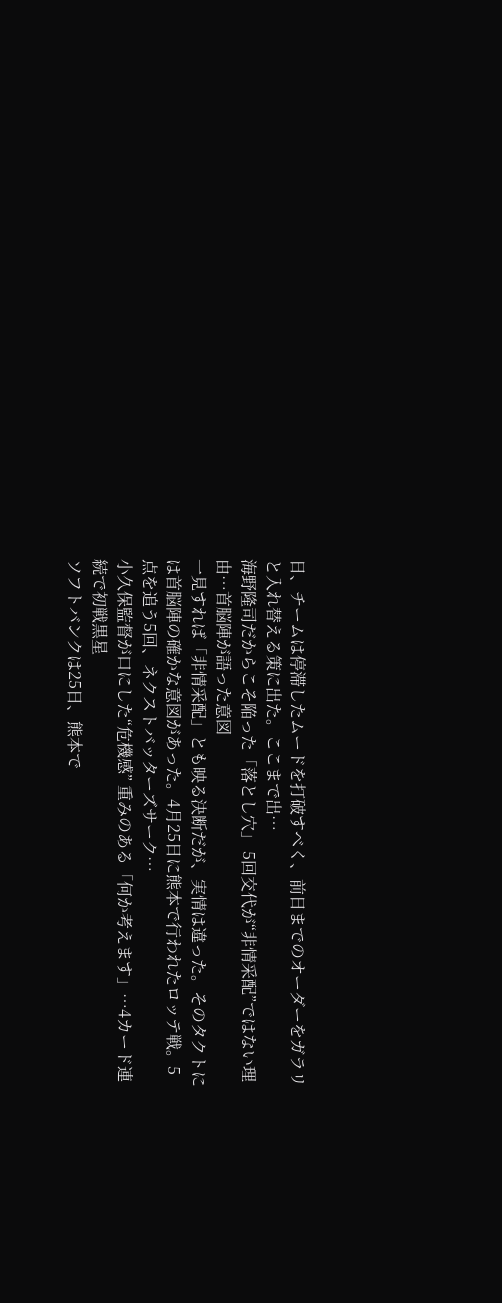日、チームは停滞したムードを打破すべく、前日までのオーダーをガラリと入れ替える策に出た。ここまで出…
海野隆司だからこそ陥った「落とし穴」 5回交代が“非情采配”ではない理由…首脳陣が語った意図
一見すれば「非情采配」とも映る決断だが、実情は違った。そのタクトには首脳陣の確かな意図があった。4月25日に熊本で行われたロッテ戦。5点を追う5回、ネクストバッターズサーク…
小久保監督が口にした“危機感” 重みのある「何か考えます」…4カード連続で初戦黒星
ソフトバンクは25日、熊本で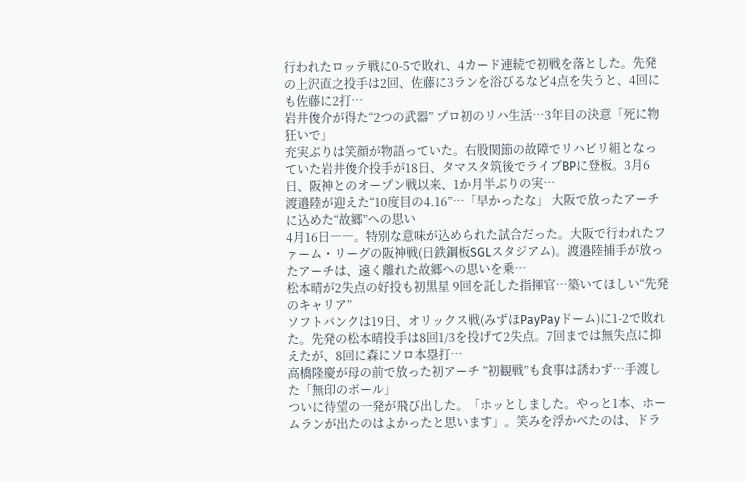行われたロッテ戦に0-5で敗れ、4カード連続で初戦を落とした。先発の上沢直之投手は2回、佐藤に3ランを浴びるなど4点を失うと、4回にも佐藤に2打…
岩井俊介が得た“2つの武器” プロ初のリハ生活…3年目の決意「死に物狂いで」
充実ぶりは笑顔が物語っていた。右股関節の故障でリハビリ組となっていた岩井俊介投手が18日、タマスタ筑後でライブBPに登板。3月6日、阪神とのオープン戦以来、1か月半ぶりの実…
渡邉陸が迎えた“10度目の4.16”…「早かったな」 大阪で放ったアーチに込めた“故郷”への思い
4月16日――。特別な意味が込められた試合だった。大阪で行われたファーム・リーグの阪神戦(日鉄鋼板SGLスタジアム)。渡邉陸捕手が放ったアーチは、遠く離れた故郷への思いを乗…
松本晴が2失点の好投も初黒星 9回を託した指揮官…築いてほしい“先発のキャリア”
ソフトバンクは19日、オリックス戦(みずほPayPayドーム)に1-2で敗れた。先発の松本晴投手は8回1/3を投げて2失点。7回までは無失点に抑えたが、8回に森にソロ本塁打…
高橋隆慶が母の前で放った初アーチ ”初観戦”も食事は誘わず…手渡した「無印のボール」
ついに待望の一発が飛び出した。「ホッとしました。やっと1本、ホームランが出たのはよかったと思います」。笑みを浮かべたのは、ドラ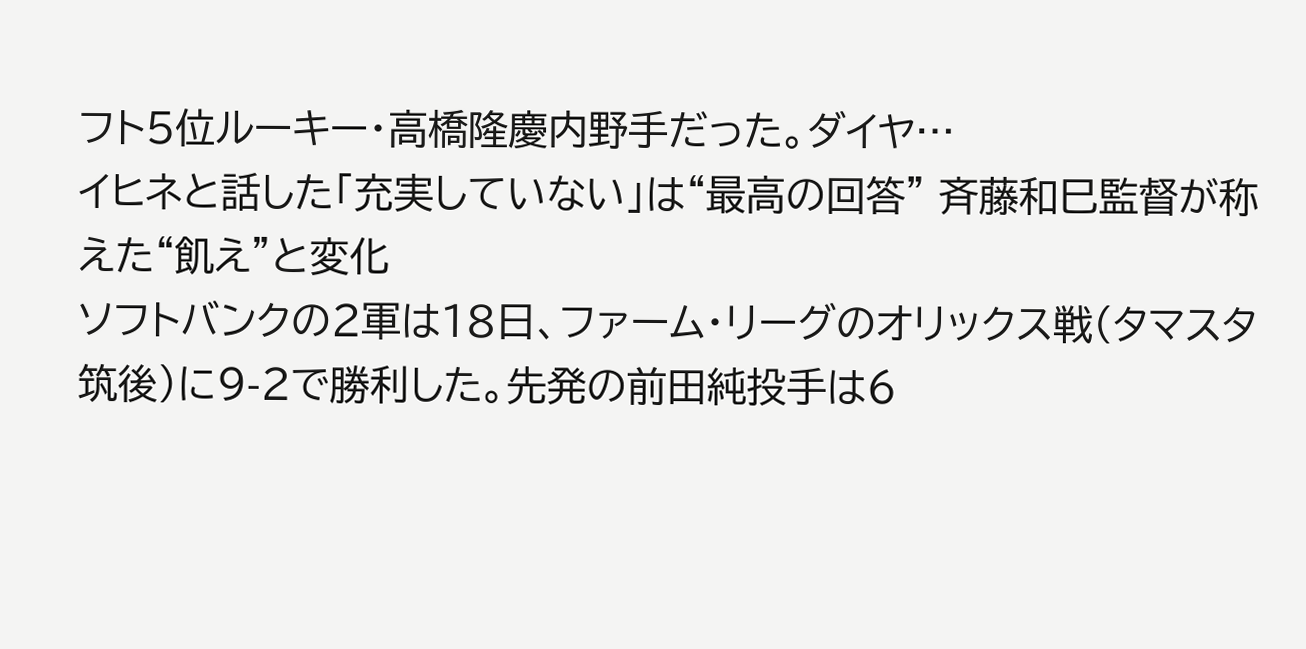フト5位ルーキー・高橋隆慶内野手だった。ダイヤ…
イヒネと話した「充実していない」は“最高の回答” 斉藤和巳監督が称えた“飢え”と変化
ソフトバンクの2軍は18日、ファーム・リーグのオリックス戦(タマスタ筑後)に9-2で勝利した。先発の前田純投手は6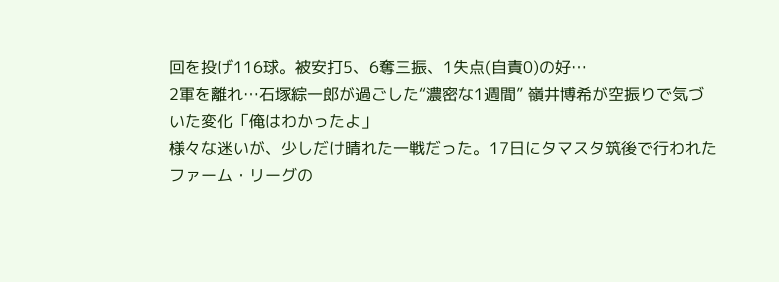回を投げ116球。被安打5、6奪三振、1失点(自責0)の好…
2軍を離れ…石塚綜一郎が過ごした“濃密な1週間” 嶺井博希が空振りで気づいた変化「俺はわかったよ」
様々な迷いが、少しだけ晴れた一戦だった。17日にタマスタ筑後で行われたファーム・リーグの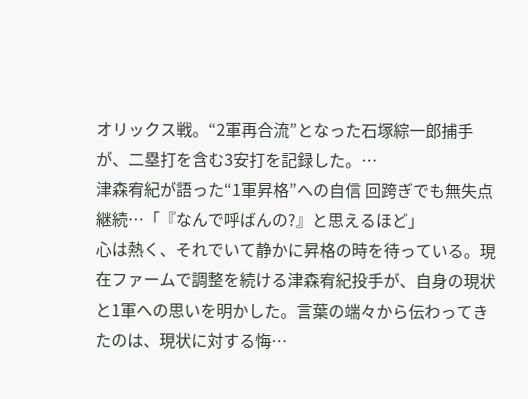オリックス戦。“2軍再合流”となった石塚綜一郎捕手が、二塁打を含む3安打を記録した。…
津森宥紀が語った“1軍昇格”への自信 回跨ぎでも無失点継続…「『なんで呼ばんの?』と思えるほど」
心は熱く、それでいて静かに昇格の時を待っている。現在ファームで調整を続ける津森宥紀投手が、自身の現状と1軍への思いを明かした。言葉の端々から伝わってきたのは、現状に対する悔…